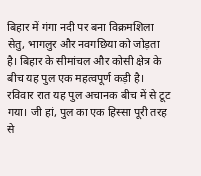बिहार में गंगा नदी पर बना विक्रमशिला सेतु, भागलुर और नवगछिया को जोड़ता है। बिहार के सीमांचल और कोसी क्षेत्र के बीच यह पुल एक महत्वपूर्ण कड़ी है। रविवार रात यह पुल अचानक बीच में से टूट गया। जी हां, पुल का एक हिस्सा पूरी तरह से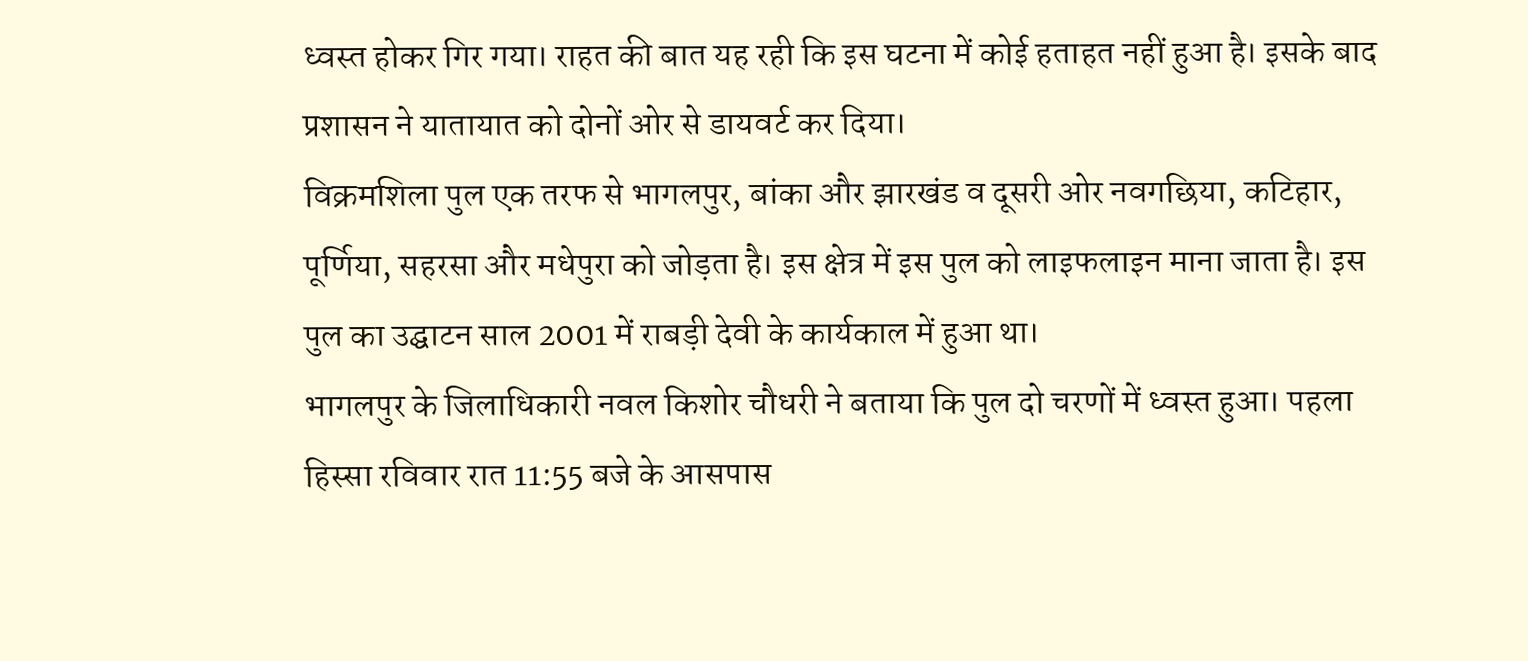ध्वस्त होकर गिर गया। राहत की बात यह रही कि इस घटना में कोई हताहत नहीं हुआ है। इसके बाद प्रशासन ने यातायात को दोनों ओर से डायवर्ट कर दिया।
विक्रमशिला पुल एक तरफ से भागलपुर, बांका और झारखंड व दूसरी ओर नवगछिया, कटिहार, पूर्णिया, सहरसा और मधेपुरा को जोड़ता है। इस क्षेत्र में इस पुल को लाइफलाइन माना जाता है। इस पुल का उद्घाटन साल 2001 में राबड़ी देवी के कार्यकाल में हुआ था।
भागलपुर के जिलाधिकारी नवल किशोर चौधरी ने बताया कि पुल दो चरणों में ध्वस्त हुआ। पहला हिस्सा रविवार रात 11:55 बजे के आसपास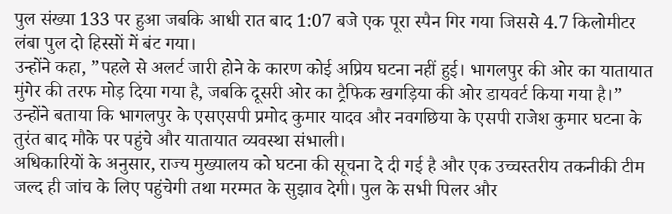पुल संख्या 133 पर हुआ जबकि आधी रात बाद 1:07 बजे एक पूरा स्पैन गिर गया जिससे 4.7 किलोमीटर लंबा पुल दो हिस्सों में बंट गया।
उन्होंने कहा, ”पहले से अलर्ट जारी होने के कारण कोई अप्रिय घटना नहीं हुई। भागलपुर की ओर का यातायात मुंगेर की तरफ मोड़ दिया गया है, जबकि दूसरी ओर का ट्रैफिक खगड़िया की ओर डायवर्ट किया गया है।”
उन्होंने बताया कि भागलपुर के एसएसपी प्रमोद कुमार यादव और नवगछिया के एसपी राजेश कुमार घटना के तुरंत बाद मौके पर पहुंचे और यातायात व्यवस्था संभाली।
अधिकारियों के अनुसार, राज्य मुख्यालय को घटना की सूचना दे दी गई है और एक उच्चस्तरीय तकनीकी टीम जल्द ही जांच के लिए पहुंचेगी तथा मरम्मत के सुझाव देगी। पुल के सभी पिलर और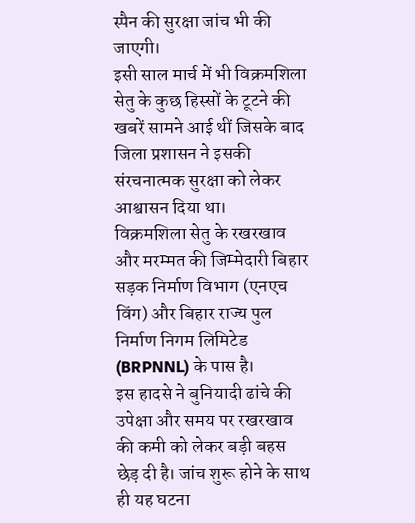स्पैन की सुरक्षा जांच भी की जाएगी।
इसी साल मार्च में भी विक्रमशिला सेतु के कुछ हिस्सों के टूटने की खबरें सामने आई थीं जिसके बाद जिला प्रशासन ने इसकी संरचनात्मक सुरक्षा को लेकर आश्वासन दिया था।
विक्रमशिला सेतु के रखरखाव और मरम्मत की जिम्मेदारी बिहार सड़क निर्माण विभाग (एनएच विंग) और बिहार राज्य पुल निर्माण निगम लिमिटेड (BRPNNL) के पास है।
इस हादसे ने बुनियादी ढांचे की उपेक्षा और समय पर रखरखाव की कमी को लेकर बड़ी बहस छेड़ दी है। जांच शुरू होने के साथ ही यह घटना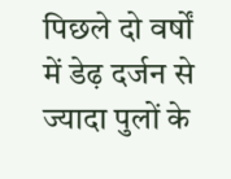पिछले दो वर्षों में डेढ़ दर्जन से ज्यादा पुलों के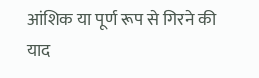आंशिक या पूर्ण रूप से गिरने की याद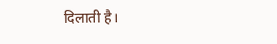दिलाती है।